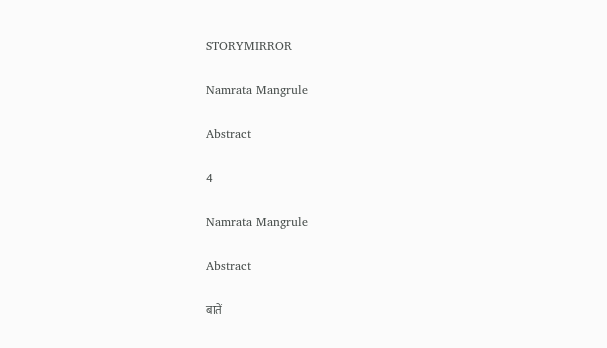STORYMIRROR

Namrata Mangrule

Abstract

4

Namrata Mangrule

Abstract

बातें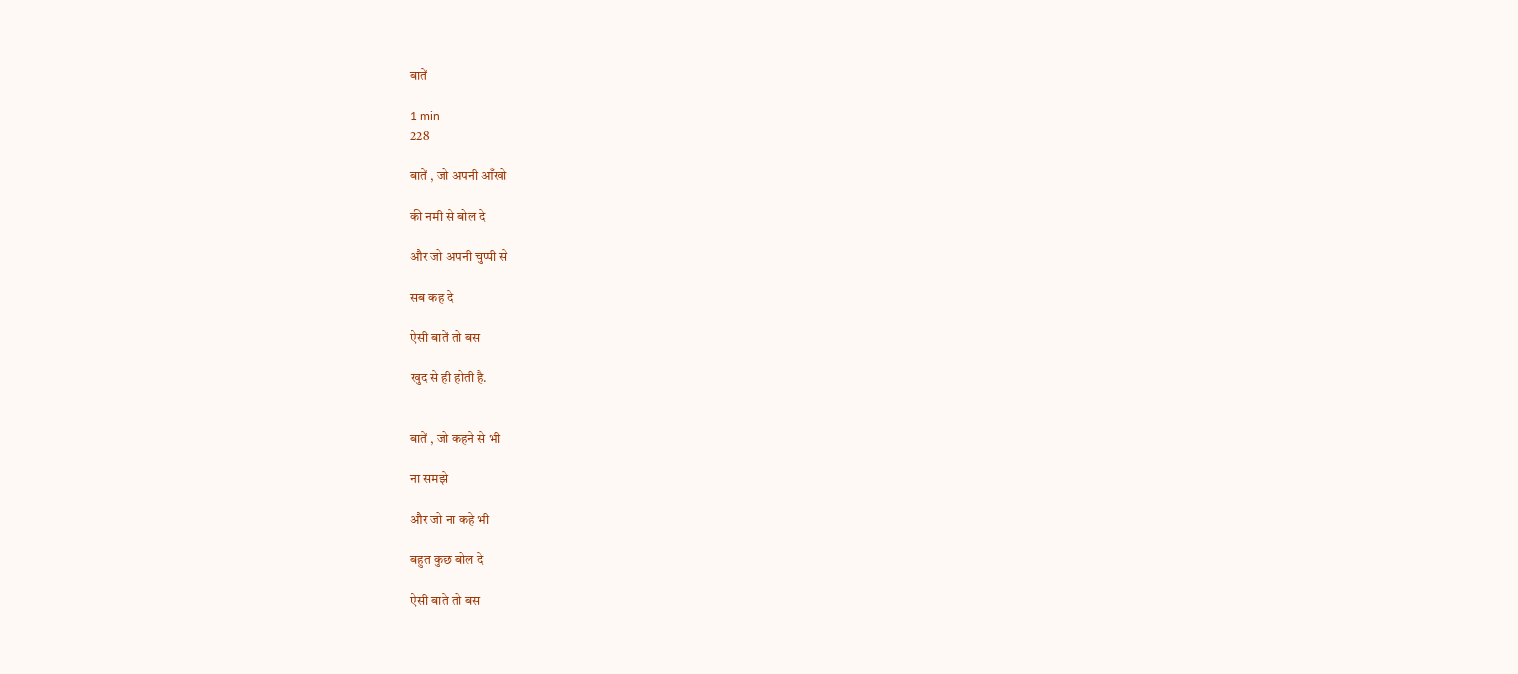बातें

1 min
228

बातें , जो अपनी आँखो

की नमी से बोल दे

और जो अपनी चुप्पी से

सब कह दे

ऐसी बातें तो बस

खुद से ही होती है.


बातें , जो कहने से भी

ना समझे

और जो ना कहे भी

बहुत कुछ बोल दे

ऐसी बाते तो बस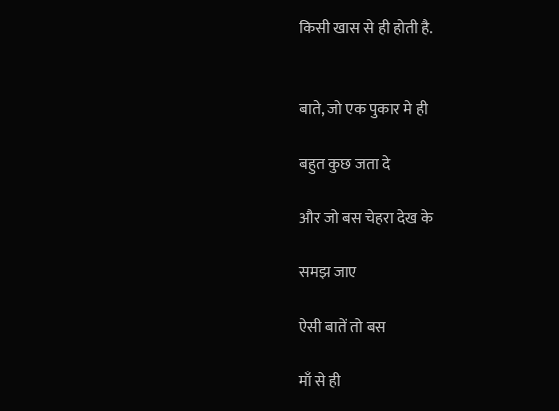किसी खास से ही होती है.


बाते, जो एक पुकार मे ही

बहुत कुछ जता दे

और जो बस चेहरा देख के

समझ जाए

ऐसी बातें तो बस

माँ से ही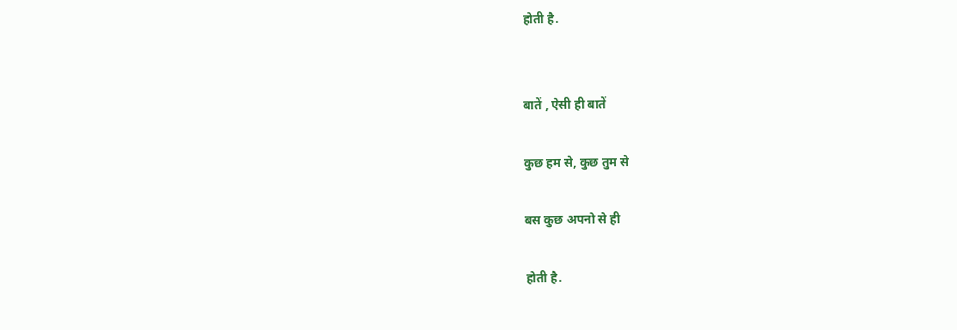होती है.


बातें , ऐसी ही बातें

कुछ हम से, कुछ तुम से

बस कुछ अपनो से ही

होती है.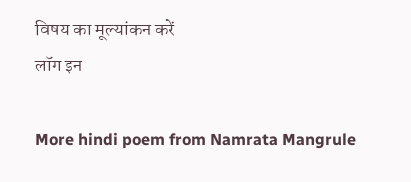विषय का मूल्यांकन करें
लॉग इन

More hindi poem from Namrata Mangrule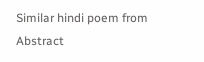Similar hindi poem from Abstract